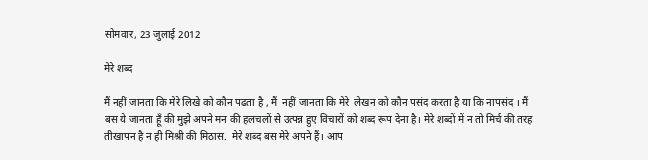सोमवार, 23 जुलाई 2012

मेरे शब्द

मैं नहीं जानता कि मेरे लिखे को कौन पढता है , मैं  नहीं जानता कि मेरे  लेखन को कौन पसंद करता है या कि नापसंद । मैं बस ये जानता हूँ की मुझे अपने मन की हलचलों से उत्पन्न हुए विचारों को शब्द रूप देना है। मेरे शब्दों में न तो मिर्च की तरह तीखापन है न ही मिश्री की मिठास.  मेरे शब्द बस मेरे अपने हैं। आप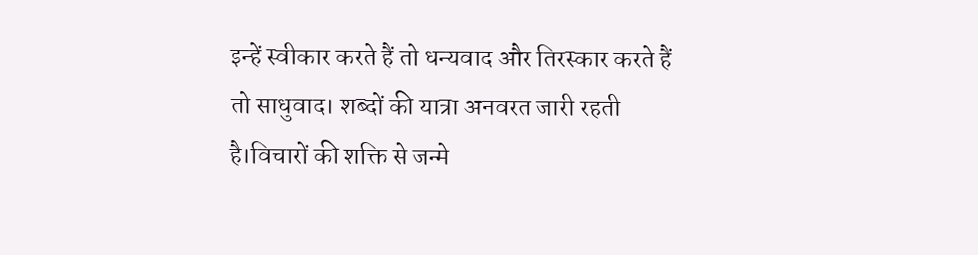इन्हें स्वीकार करते हैं तो धन्यवाद और तिरस्कार करते हैं तो साधुवाद। शब्दों की यात्रा अनवरत जारी रहती है।विचारों की शक्ति से जन्मे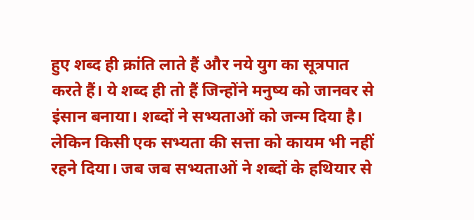हुए शब्द ही क्रांति लाते हैं और नये युग का सूत्रपात करते हैं। ये शब्द ही तो हैं जिन्होंने मनुष्य को जानवर से इंसान बनाया। शब्दों ने सभ्यताओं को जन्म दिया है। लेकिन किसी एक सभ्यता की सत्ता को कायम भी नहीं रहने दिया। जब जब सभ्यताओं ने शब्दों के हथियार से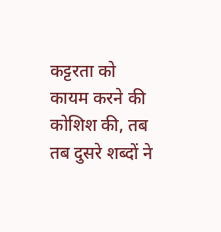कट्टरता को कायम करने की कोशिश की, तब तब दुसरे शब्दों ने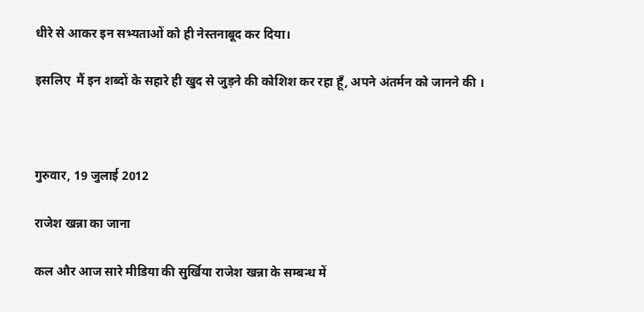धीरे से आकर इन सभ्यताओं को ही नेस्तनाबूद कर दिया।

इसलिए  मैं इन शब्दों के सहारे ही खुद से जुड़ने की कोशिश कर रहा हूँ, अपने अंतर्मन को जानने की ।



गुरुवार, 19 जुलाई 2012

राजेश खन्ना का जाना

कल और आज सारे मीडिया की सुर्खिया राजेश खन्ना के सम्बन्ध में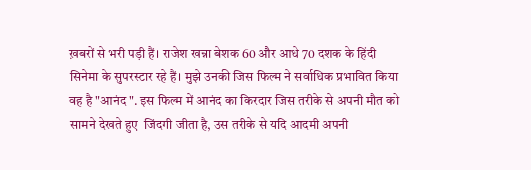ख़बरों से भरी पड़ी हैं। राजेश खन्ना बेशक 60 और आधे 70 दशक के हिंदी सिनेमा के सुपरस्टार रहे हैं। मुझे उनकी जिस फिल्म ने सर्वाधिक प्रभावित किया वह है "आनंद ". इस फिल्म में आनंद का किरदार जिस तरीके से अपनी मौत को सामने देखते हुए  जिंदगी जीता है, उस तरीके से यदि आदमी अपनी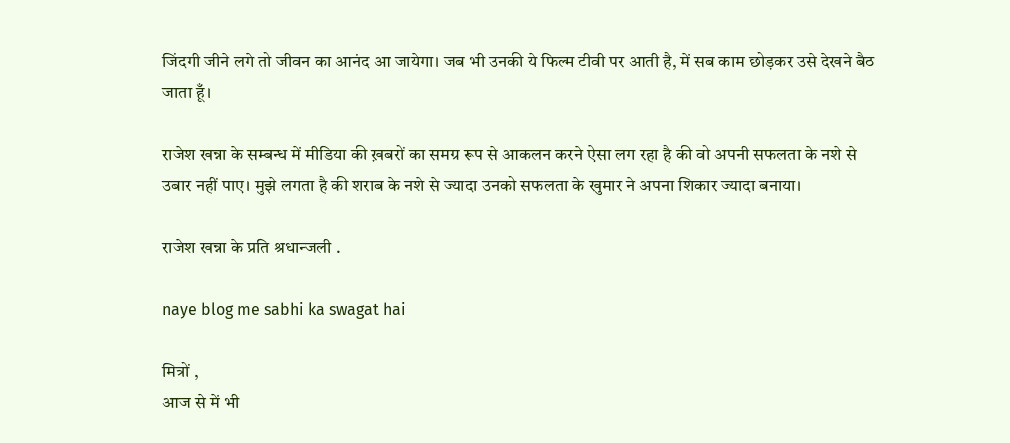जिंदगी जीने लगे तो जीवन का आनंद आ जायेगा। जब भी उनकी ये फिल्म टीवी पर आती है, में सब काम छोड़कर उसे देखने बैठ जाता हूँ।

राजेश खन्ना के सम्बन्ध में मीडिया की ख़बरों का समग्र रूप से आकलन करने ऐसा लग रहा है की वो अपनी सफलता के नशे से उबार नहीं पाए। मुझे लगता है की शराब के नशे से ज्यादा उनको सफलता के खुमार ने अपना शिकार ज्यादा बनाया।

राजेश खन्ना के प्रति श्रधान्जली .

naye blog me sabhi ka swagat hai

मित्रों ,
आज से में भी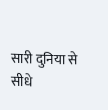सारी दुनिया से सीधे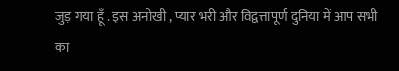जुड़ गया हूँ . इस अनोखी , प्यार भरी और विद्वत्तापूर्ण दुनिया में आप सभी का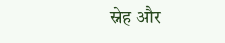स्नेह और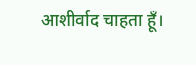आशीर्वाद चाहता हूँ।